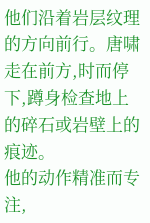他们沿着岩层纹理的方向前行。唐啸走在前方,时而停下,蹲身检查地上的碎石或岩壁上的痕迹。
他的动作精准而专注,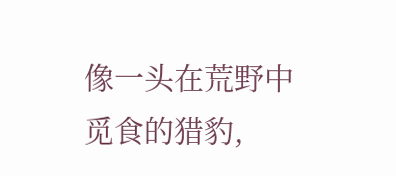像一头在荒野中觅食的猎豹,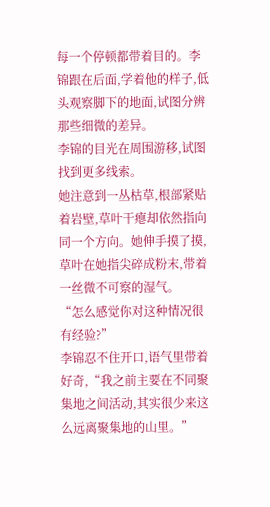每一个停顿都带着目的。李锦跟在后面,学着他的样子,低头观察脚下的地面,试图分辨那些细微的差异。
李锦的目光在周围游移,试图找到更多线索。
她注意到一丛枯草,根部紧贴着岩壁,草叶干瘪却依然指向同一个方向。她伸手摸了摸,草叶在她指尖碎成粉末,带着一丝微不可察的湿气。
“怎么感觉你对这种情况很有经验?”
李锦忍不住开口,语气里带着好奇,“我之前主要在不同聚集地之间活动,其实很少来这么远离聚集地的山里。”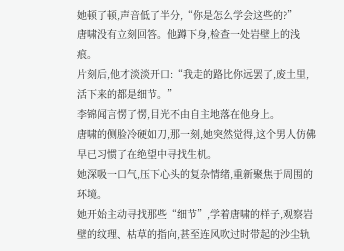她顿了顿,声音低了半分,“你是怎么学会这些的?”
唐啸没有立刻回答。他蹲下身,检查一处岩壁上的浅痕。
片刻后,他才淡淡开口:“我走的路比你远罢了,废土里,活下来的都是细节。”
李锦闻言愣了愣,目光不由自主地落在他身上。
唐啸的侧脸冷硬如刀,那一刻,她突然觉得,这个男人仿佛早已习惯了在绝望中寻找生机。
她深吸一口气,压下心头的复杂情绪,重新聚焦于周围的环境。
她开始主动寻找那些“细节”,学着唐啸的样子,观察岩壁的纹理、枯草的指向,甚至连风吹过时带起的沙尘轨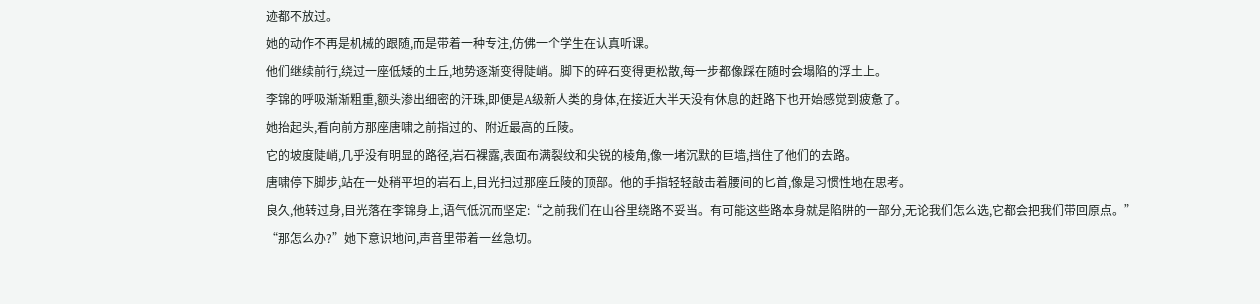迹都不放过。
她的动作不再是机械的跟随,而是带着一种专注,仿佛一个学生在认真听课。
他们继续前行,绕过一座低矮的土丘,地势逐渐变得陡峭。脚下的碎石变得更松散,每一步都像踩在随时会塌陷的浮土上。
李锦的呼吸渐渐粗重,额头渗出细密的汗珠,即便是A级新人类的身体,在接近大半天没有休息的赶路下也开始感觉到疲惫了。
她抬起头,看向前方那座唐啸之前指过的、附近最高的丘陵。
它的坡度陡峭,几乎没有明显的路径,岩石裸露,表面布满裂纹和尖锐的棱角,像一堵沉默的巨墙,挡住了他们的去路。
唐啸停下脚步,站在一处稍平坦的岩石上,目光扫过那座丘陵的顶部。他的手指轻轻敲击着腰间的匕首,像是习惯性地在思考。
良久,他转过身,目光落在李锦身上,语气低沉而坚定:“之前我们在山谷里绕路不妥当。有可能这些路本身就是陷阱的一部分,无论我们怎么选,它都会把我们带回原点。”
“那怎么办?”她下意识地问,声音里带着一丝急切。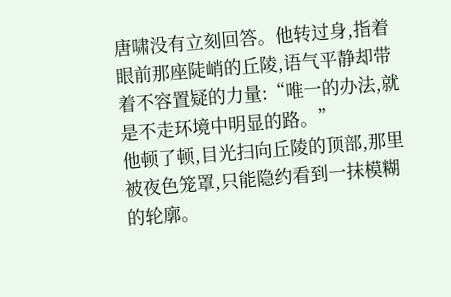唐啸没有立刻回答。他转过身,指着眼前那座陡峭的丘陵,语气平静却带着不容置疑的力量:“唯一的办法,就是不走环境中明显的路。”
他顿了顿,目光扫向丘陵的顶部,那里被夜色笼罩,只能隐约看到一抹模糊的轮廓。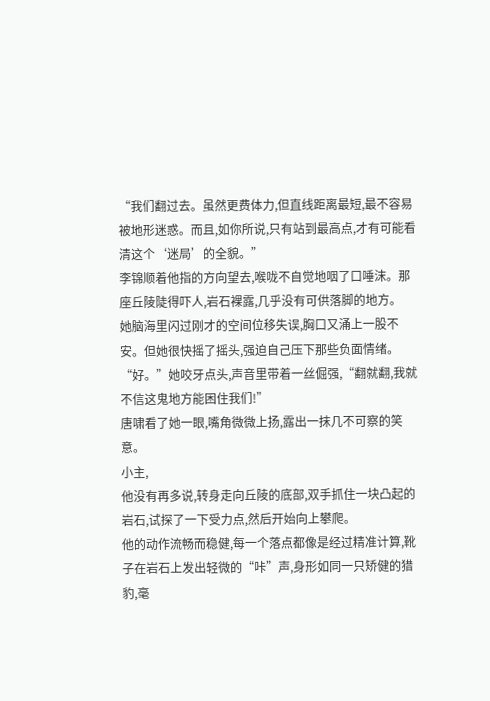“我们翻过去。虽然更费体力,但直线距离最短,最不容易被地形迷惑。而且,如你所说,只有站到最高点,才有可能看清这个‘迷局’的全貌。”
李锦顺着他指的方向望去,喉咙不自觉地咽了口唾沫。那座丘陵陡得吓人,岩石裸露,几乎没有可供落脚的地方。
她脑海里闪过刚才的空间位移失误,胸口又涌上一股不安。但她很快摇了摇头,强迫自己压下那些负面情绪。
“好。”她咬牙点头,声音里带着一丝倔强,“翻就翻,我就不信这鬼地方能困住我们!”
唐啸看了她一眼,嘴角微微上扬,露出一抹几不可察的笑意。
小主,
他没有再多说,转身走向丘陵的底部,双手抓住一块凸起的岩石,试探了一下受力点,然后开始向上攀爬。
他的动作流畅而稳健,每一个落点都像是经过精准计算,靴子在岩石上发出轻微的“咔”声,身形如同一只矫健的猎豹,毫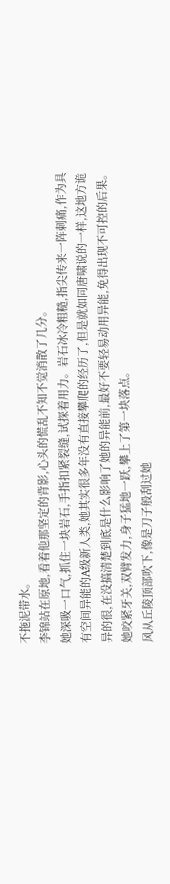不拖泥带水。
李锦站在原地,看着他那坚定的背影,心头的慌乱不知不觉消散了几分。
她深吸一口气,抓住一块岩石,手指扣紧裂缝,试探着用力。岩石冰冷粗糙,指尖传来一阵刺痛,作为具有空间异能的A级新人类,她其实很多年没有直接攀爬的经历了,但是就如同唐啸说的一样,这地方诡异的很,在没搞清楚到底是什么影响了她的异能前,最好不要轻易动用异能,免得出现不可控的后果。
她咬紧牙关,双臂发力,身子猛地一跃,攀上了第一块落点。
风从丘陵顶部吹下,像是刀子般刮过她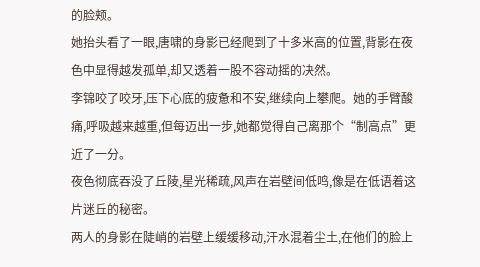的脸颊。
她抬头看了一眼,唐啸的身影已经爬到了十多米高的位置,背影在夜色中显得越发孤单,却又透着一股不容动摇的决然。
李锦咬了咬牙,压下心底的疲惫和不安,继续向上攀爬。她的手臂酸痛,呼吸越来越重,但每迈出一步,她都觉得自己离那个“制高点”更近了一分。
夜色彻底吞没了丘陵,星光稀疏,风声在岩壁间低鸣,像是在低语着这片迷丘的秘密。
两人的身影在陡峭的岩壁上缓缓移动,汗水混着尘土,在他们的脸上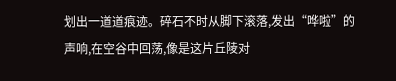划出一道道痕迹。碎石不时从脚下滚落,发出“哗啦”的声响,在空谷中回荡,像是这片丘陵对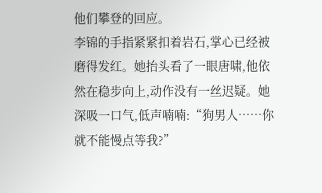他们攀登的回应。
李锦的手指紧紧扣着岩石,掌心已经被磨得发红。她抬头看了一眼唐啸,他依然在稳步向上,动作没有一丝迟疑。她深吸一口气,低声喃喃:“狗男人……你就不能慢点等我?”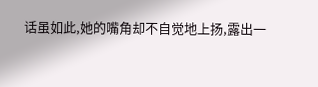话虽如此,她的嘴角却不自觉地上扬,露出一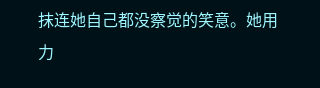抹连她自己都没察觉的笑意。她用力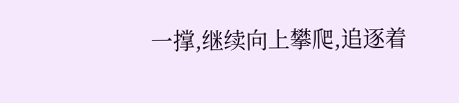一撑,继续向上攀爬,追逐着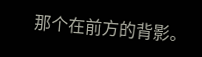那个在前方的背影。